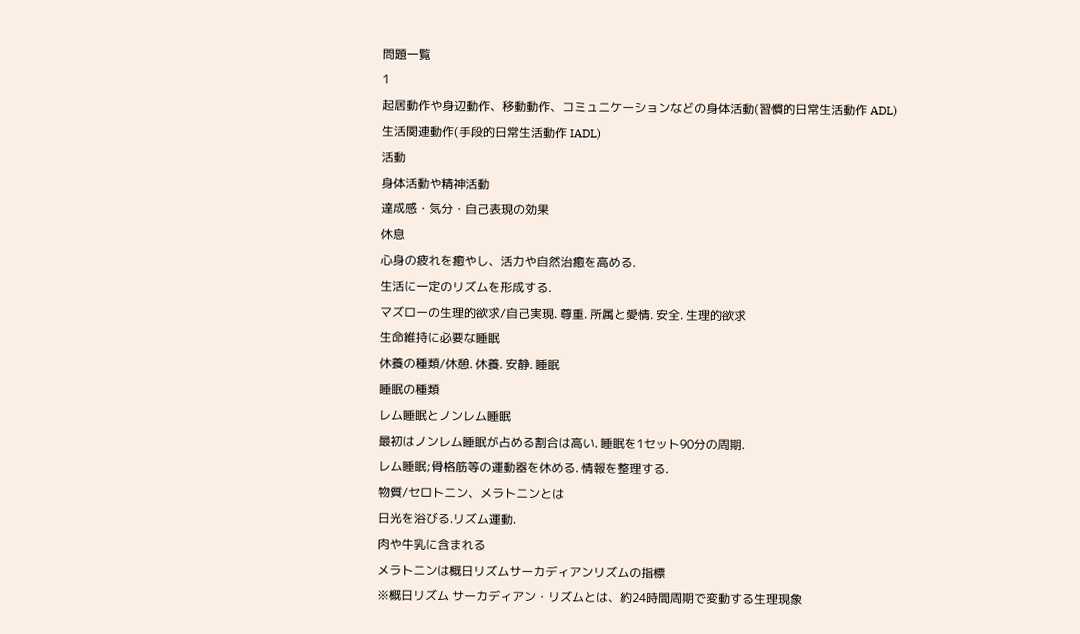問題一覧
1
起居動作や身辺動作、移動動作、コミュニケーションなどの身体活動(習慣的日常生活動作 ADL)
生活関連動作(手段的日常生活動作 IADL)
活動
身体活動や精神活動
達成感・気分・自己表現の効果
休息
心身の疲れを癒やし、活力や自然治癒を高める.
生活に一定のリズムを形成する.
マズローの生理的欲求/自己実現. 尊重. 所属と愛情. 安全. 生理的欲求
生命維持に必要な睡眠
休養の種類/休憩. 休養. 安静. 睡眠
睡眠の種類
レム睡眠とノンレム睡眠
最初はノンレム睡眠が占める割合は高い. 睡眠を1セット90分の周期.
レム睡眠;骨格筋等の運動器を休める. 情報を整理する.
物質/セロトニン、メラトニンとは
日光を浴びる.リズム運動.
肉や牛乳に含まれる
メラトニンは概日リズムサーカディアンリズムの指標
※概日リズム サーカディアン・リズムとは、約24時間周期で変動する生理現象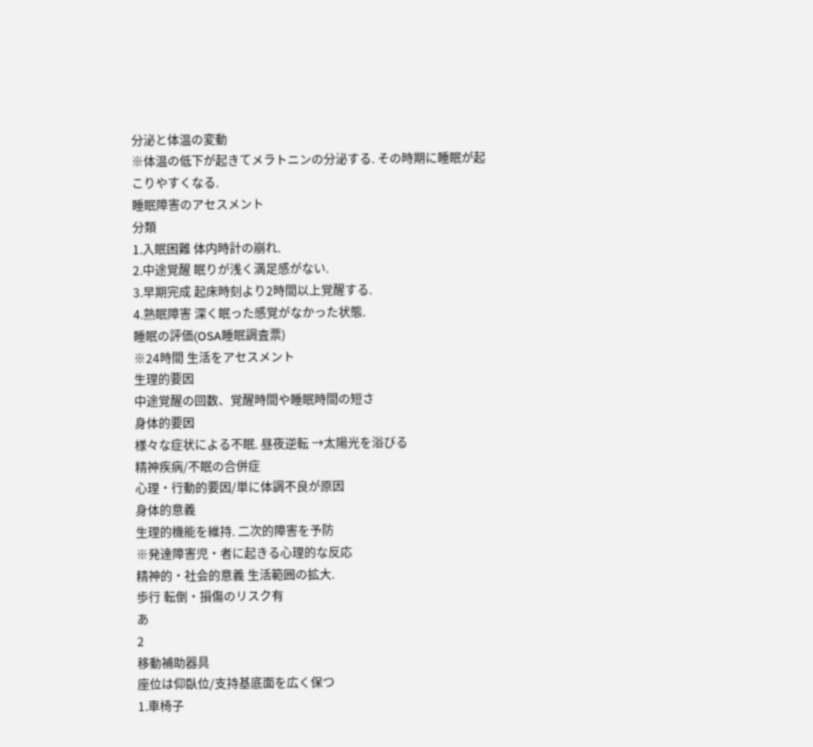分泌と体温の変動
※体温の低下が起きてメラトニンの分泌する. その時期に睡眠が起こりやすくなる.
睡眠障害のアセスメント
分類
1.入眠困難 体内時計の崩れ.
2.中途覚醒 眠りが浅く満足感がない.
3.早期完成 起床時刻より2時間以上覚醒する.
4.熟眠障害 深く眠った感覚がなかった状態.
睡眠の評価(OSA睡眠調査票)
※24時間 生活をアセスメント
生理的要因
中途覚醒の回数、覚醒時間や睡眠時間の短さ
身体的要因
様々な症状による不眠. 昼夜逆転 →太陽光を浴びる
精神疾病/不眠の合併症
心理・行動的要因/単に体調不良が原因
身体的意義
生理的機能を維持. 二次的障害を予防
※発達障害児・者に起きる心理的な反応
精神的・社会的意義 生活範囲の拡大.
歩行 転倒・損傷のリスク有
あ
2
移動補助器具
座位は仰臥位/支持基底面を広く保つ
1.車椅子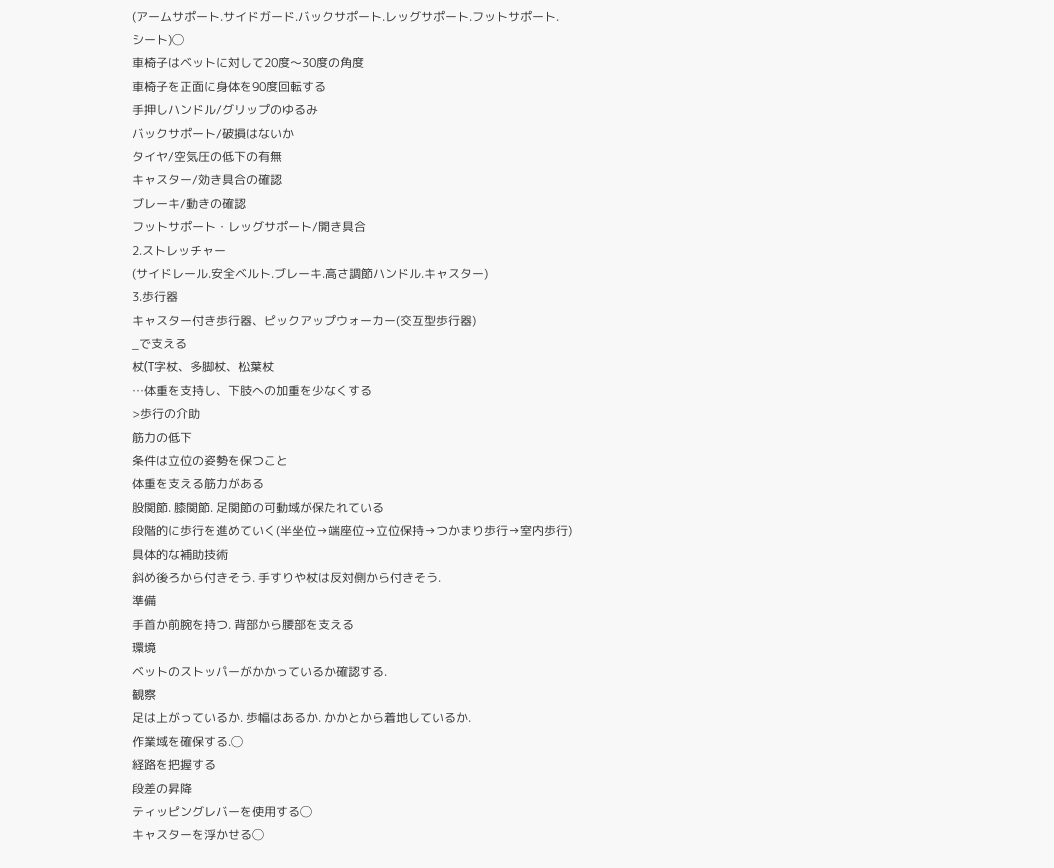(アームサポート.サイドガード.バックサポート.レッグサポート.フットサポート.
シート)◯
車椅子はベットに対して20度〜30度の角度
車椅子を正面に身体を90度回転する
手押しハンドル/グリップのゆるみ
バックサポート/破損はないか
タイヤ/空気圧の低下の有無
キャスター/効き具合の確認
ブレーキ/動きの確認
フットサポート・レッグサポート/開き具合
2.ストレッチャー
(サイドレール.安全ベルト.ブレーキ.高さ調節ハンドル.キャスター)
3.歩行器
キャスター付き歩行器、ピックアップウォーカー(交互型歩行器)
_で支える
杖(T字杖、多脚杖、松葉杖
…体重を支持し、下肢への加重を少なくする
>歩行の介助
筋力の低下
条件は立位の姿勢を保つこと
体重を支える筋力がある
股関節. 膝関節. 足関節の可動域が保たれている
段階的に歩行を進めていく(半坐位→端座位→立位保持→つかまり歩行→室内歩行)
具体的な補助技術
斜め後ろから付きそう. 手すりや杖は反対側から付きそう.
準備
手首か前腕を持つ. 背部から腰部を支える
環境
ベットのストッパーがかかっているか確認する.
観察
足は上がっているか. 歩幅はあるか. かかとから着地しているか.
作業域を確保する.◯
経路を把握する
段差の昇降
ティッピングレバーを使用する◯
キャスターを浮かせる◯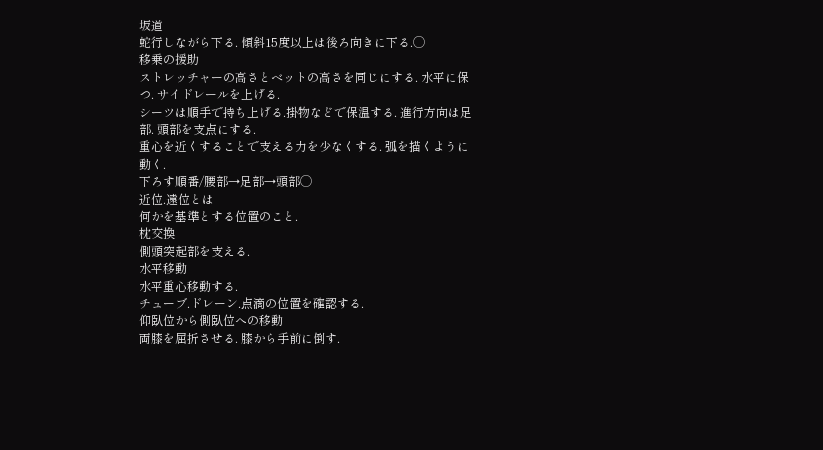坂道
蛇行しながら下る. 傾斜15度以上は後ろ向きに下る.◯
移乗の援助
ストレッチャーの高さとベットの高さを同じにする. 水平に保つ. サイドレールを上げる.
シーツは順手で持ち上げる.掛物などで保温する. 進行方向は足部. 頭部を支点にする.
重心を近くすることで支える力を少なくする. 弧を描くように動く.
下ろす順番/腰部→足部→頭部◯
近位.遠位とは
何かを基準とする位置のこと.
枕交換
側頭突起部を支える.
水平移動
水平重心移動する.
チューブ.ドレーン.点滴の位置を確認する.
仰臥位から側臥位への移動
両膝を屈折させる. 膝から手前に倒す.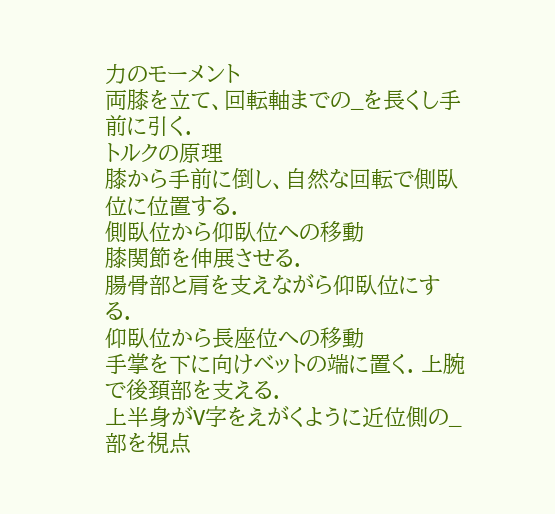力のモーメント
両膝を立て、回転軸までの_を長くし手前に引く.
トルクの原理
膝から手前に倒し、自然な回転で側臥位に位置する.
側臥位から仰臥位への移動
膝関節を伸展させる.
腸骨部と肩を支えながら仰臥位にする.
仰臥位から長座位への移動
手掌を下に向けベットの端に置く. 上腕で後頚部を支える.
上半身がV字をえがくように近位側の_部を視点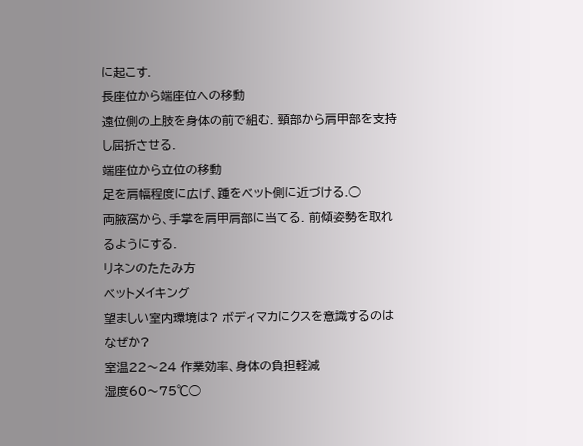に起こす.
長座位から端座位への移動
遠位側の上肢を身体の前で組む. 頸部から肩甲部を支持し屈折させる.
端座位から立位の移動
足を肩幅程度に広げ、踵をベット側に近づける.◯
両腋窩から、手掌を肩甲肩部に当てる. 前傾姿勢を取れるようにする.
リネンのたたみ方
ベットメイキング
望ましい室内環境は? ボディマカにクスを意識するのはなぜか?
室温22〜24 作業効率、身体の負担軽減
湿度60〜75℃◯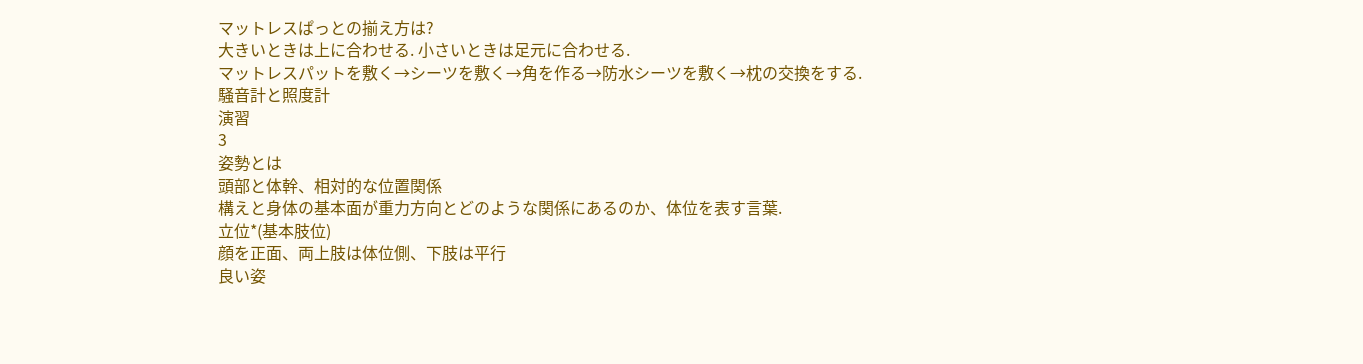マットレスぱっとの揃え方は?
大きいときは上に合わせる. 小さいときは足元に合わせる.
マットレスパットを敷く→シーツを敷く→角を作る→防水シーツを敷く→枕の交換をする.
騒音計と照度計
演習
3
姿勢とは
頭部と体幹、相対的な位置関係
構えと身体の基本面が重力方向とどのような関係にあるのか、体位を表す言葉.
立位*(基本肢位)
顔を正面、両上肢は体位側、下肢は平行
良い姿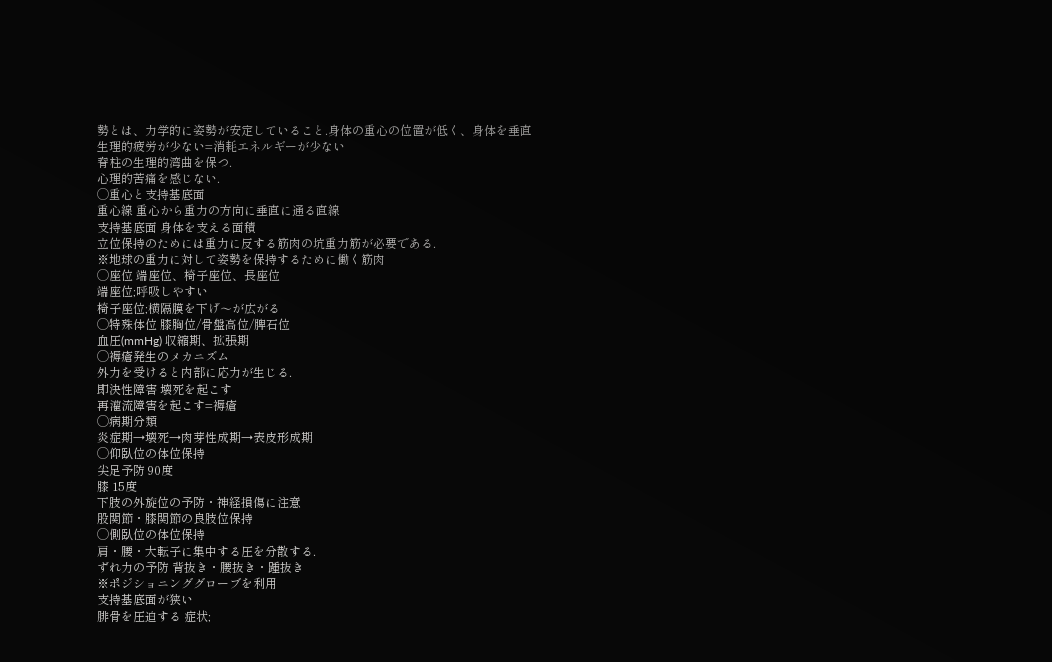勢とは、力学的に姿勢が安定していること.身体の重心の位置が低く、身体を垂直
生理的疲労が少ない=消耗エネルギーが少ない
脊柱の生理的湾曲を保つ.
心理的苦痛を感じない.
◯重心と支持基底面
重心線 重心から重力の方向に垂直に通る直線
支持基底面 身体を支える面積
立位保持のためには重力に反する筋肉の坑重力筋が必要である.
※地球の重力に対して姿勢を保持するために働く筋肉
◯座位 端座位、椅子座位、長座位
端座位;呼吸しやすい
椅子座位;横隔膜を下げ〜が広がる
◯特殊体位 膝胸位/骨盤高位/脾石位
血圧(mmHg) 収縮期、拡張期
◯褥瘡発生のメカニズム
外力を受けると内部に応力が生じる.
即決性障害 壊死を起こす
再灌流障害を起こす=褥瘡
◯病期分類
炎症期→壊死→肉芽性成期→表皮形成期
◯仰臥位の体位保持
尖足予防 90度
膝 15度
下肢の外旋位の予防・神経損傷に注意
股関節・膝関節の良肢位保持
◯側臥位の体位保持
肩・腰・大転子に集中する圧を分散する.
ずれ力の予防 背抜き・腰抜き・踵抜き
※ポジショニンググローブを利用
支持基底面が狭い
腓骨を圧迫する 症状;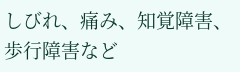しびれ、痛み、知覚障害、歩行障害など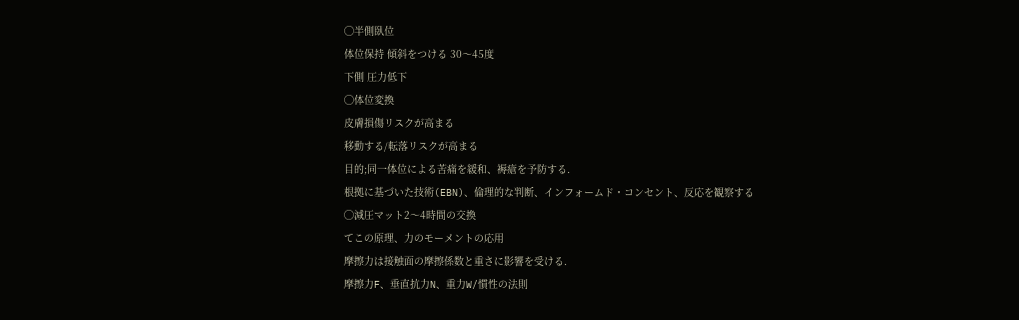◯半側臥位
体位保持 傾斜をつける 30〜45度
下側 圧力低下
◯体位変換
皮膚損傷リスクが高まる
移動する/転落リスクが高まる
目的;同一体位による苦痛を緩和、褥瘡を予防する.
根拠に基づいた技術(EBN)、倫理的な判断、インフォームド・コンセント、反応を観察する
◯減圧マット2〜4時間の交換
てこの原理、力のモーメントの応用
摩擦力は接触面の摩擦係数と重さに影響を受ける.
摩擦力F、垂直抗力N、重力W/慣性の法則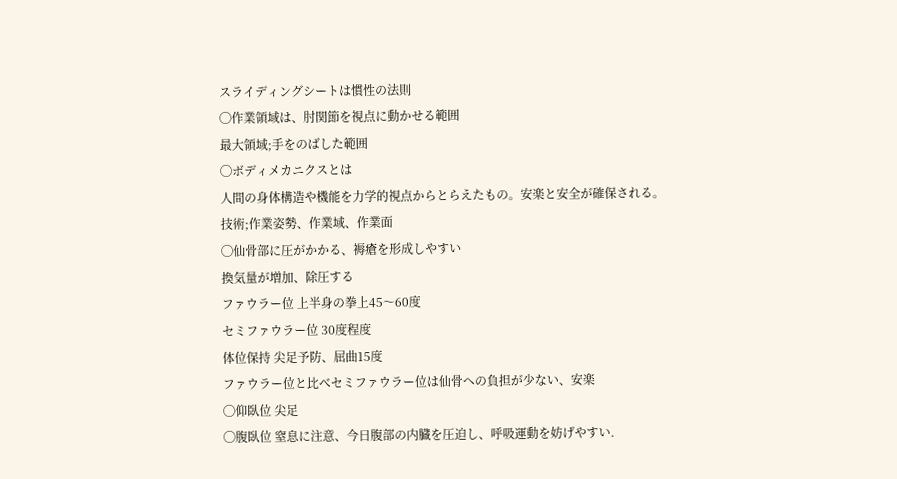スライディングシートは慣性の法則
◯作業領域は、肘関節を視点に動かせる範囲
最大領域;手をのばした範囲
◯ボディメカニクスとは
人間の身体構造や機能を力学的視点からとらえたもの。安楽と安全が確保される。
技術;作業姿勢、作業域、作業面
◯仙骨部に圧がかかる、褥瘡を形成しやすい
換気量が増加、除圧する
ファウラー位 上半身の拳上45〜60度
セミファウラー位 30度程度
体位保持 尖足予防、屈曲15度
ファウラー位と比べセミファウラー位は仙骨への負担が少ない、安楽
◯仰臥位 尖足
◯腹臥位 窒息に注意、今日腹部の内臓を圧迫し、呼吸運動を妨げやすい.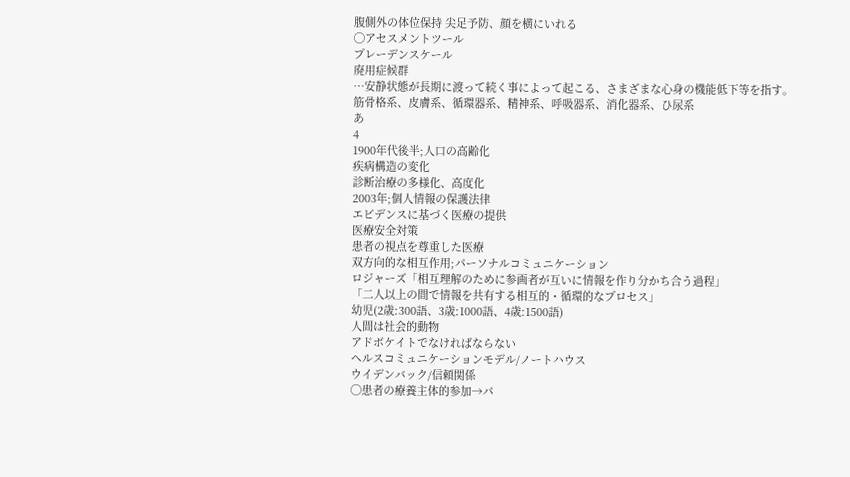腹側外の体位保持 尖足予防、顔を横にいれる
◯アセスメントツール
プレーデンスケール
廃用症候群
…安静状態が長期に渡って続く事によって起こる、さまざまな心身の機能低下等を指す。
筋骨格系、皮膚系、循環器系、精神系、呼吸器系、消化器系、ひ尿系
あ
4
1900年代後半;人口の高齢化
疾病構造の変化
診断治療の多様化、高度化
2003年;個人情報の保護法律
エビデンスに基づく医療の提供
医療安全対策
患者の視点を尊重した医療
双方向的な相互作用;パーソナルコミュニケーション
ロジャーズ「相互理解のために参画者が互いに情報を作り分かち合う過程」
「二人以上の間で情報を共有する相互的・循環的なプロセス」
幼児(2歳:300語、3歳:1000語、4歳:1500語)
人間は社会的動物
アドボケイトでなければならない
ヘルスコミュニケーションモデル/ノートハウス
ウイデンバック/信頼関係
◯患者の療養主体的参加→パ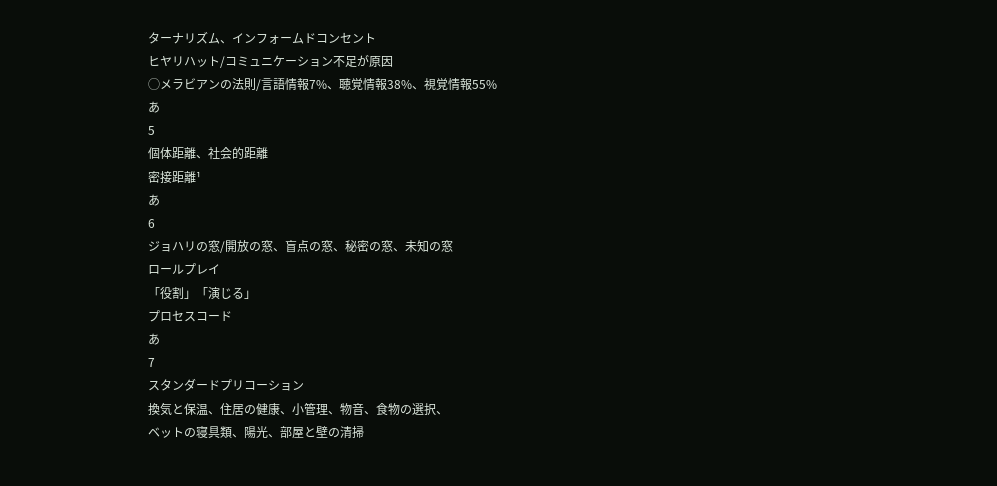ターナリズム、インフォームドコンセント
ヒヤリハット/コミュニケーション不足が原因
◯メラビアンの法則/言語情報7%、聴覚情報38%、視覚情報55%
あ
5
個体距離、社会的距離
密接距離¹
あ
6
ジョハリの窓/開放の窓、盲点の窓、秘密の窓、未知の窓
ロールプレイ
「役割」「演じる」
プロセスコード
あ
7
スタンダードプリコーション
換気と保温、住居の健康、小管理、物音、食物の選択、
ベットの寝具類、陽光、部屋と壁の清掃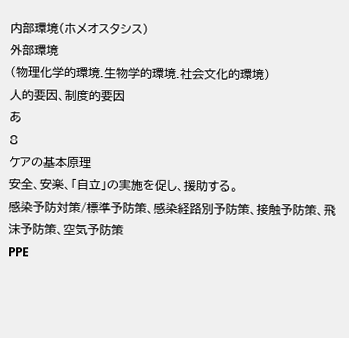内部環境(ホメオスタシス)
外部環境
(物理化学的環境.生物学的環境.社会文化的環境)
人的要因、制度的要因
あ
8
ケアの基本原理
安全、安楽、「自立」の実施を促し、援助する。
感染予防対策/標準予防策、感染経路別予防策、接触予防策、飛沫予防策、空気予防策
PPE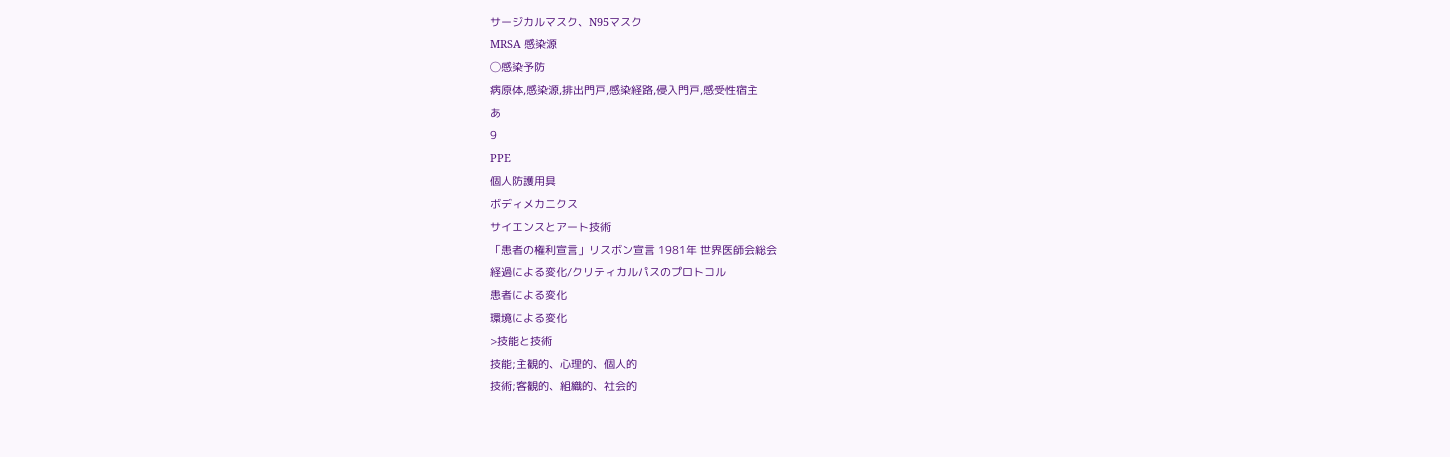サージカルマスク、N95マスク
MRSA 感染源
◯感染予防
病原体,感染源,排出門戸,感染経路,侵入門戸,感受性宿主
あ
9
PPE
個人防護用具
ボディメカニクス
サイエンスとアート技術
「患者の権利宣言」リスボン宣言 1981年 世界医師会総会
経過による変化/クリティカルパスのプロトコル
患者による変化
環境による変化
>技能と技術
技能;主観的、心理的、個人的
技術;客観的、組織的、社会的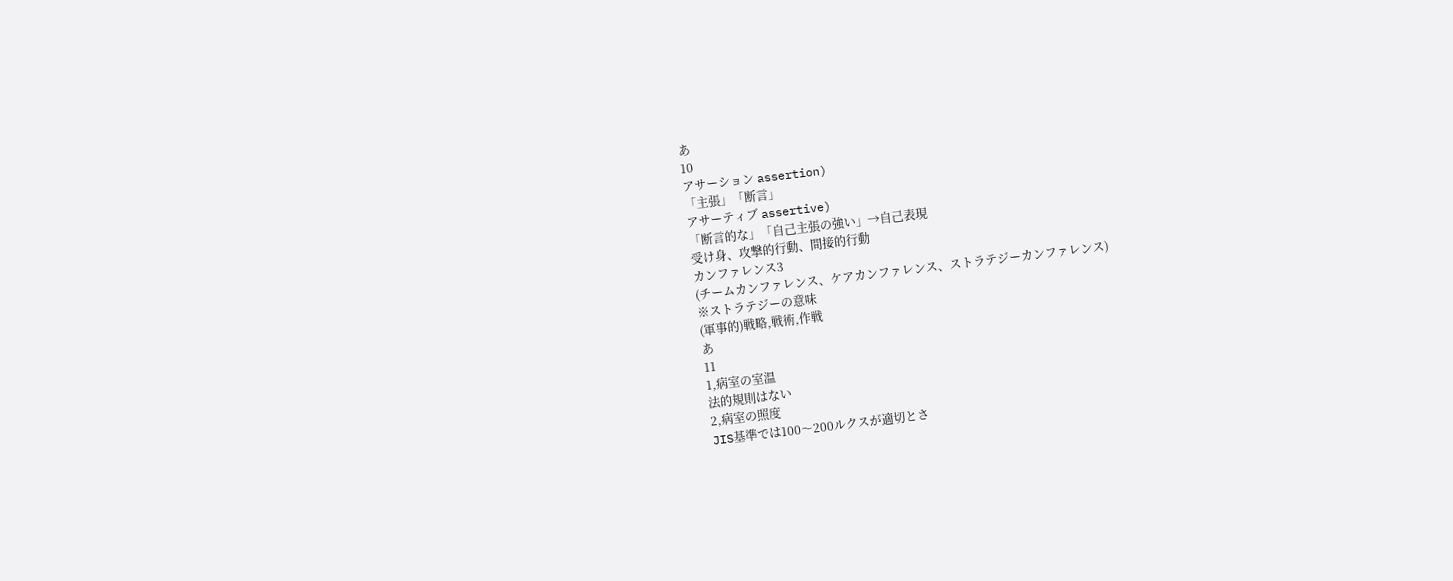あ
10
アサーション assertion)
「主張」「断言」
アサーティブ assertive)
「断言的な」「自己主張の強い」→自己表現
受け身、攻撃的行動、間接的行動
カンファレンス3
(チームカンファレンス、ケアカンファレンス、ストラテジーカンファレンス)
※ストラテジーの意味
(軍事的)戦略,戦術,作戦
あ
11
1,病室の室温
法的規則はない
2,病室の照度
JIS基準では100〜200ルクスが適切とさ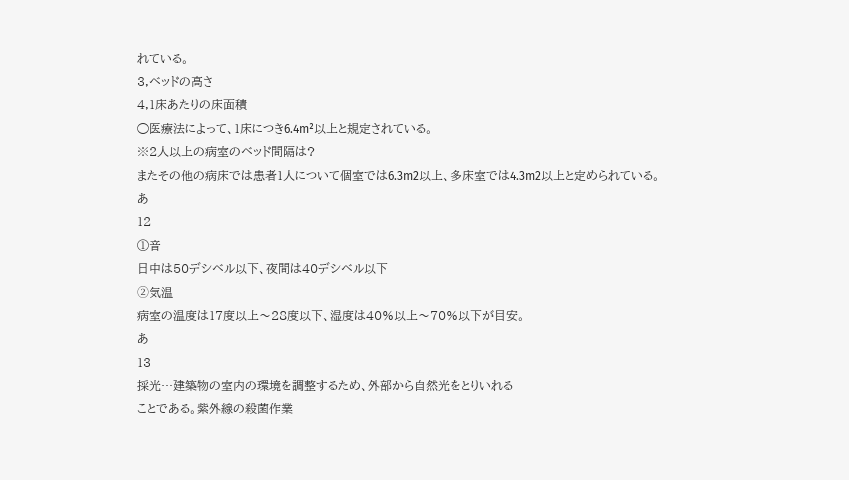れている。
3,ベッドの高さ
4,1床あたりの床面積
◯医療法によって、1床につき6.4m²以上と規定されている。
※2人以上の病室のベッド間隔は?
またその他の病床では患者1人について個室では6.3m2以上、多床室では4.3m2以上と定められている。
あ
12
①音
日中は50デシベル以下、夜間は40デシベル以下
➁気温
病室の温度は17度以上〜28度以下、湿度は40%以上〜70%以下が目安。
あ
13
採光…建築物の室内の環境を調整するため、外部から自然光をとりいれる
ことである。紫外線の殺菌作業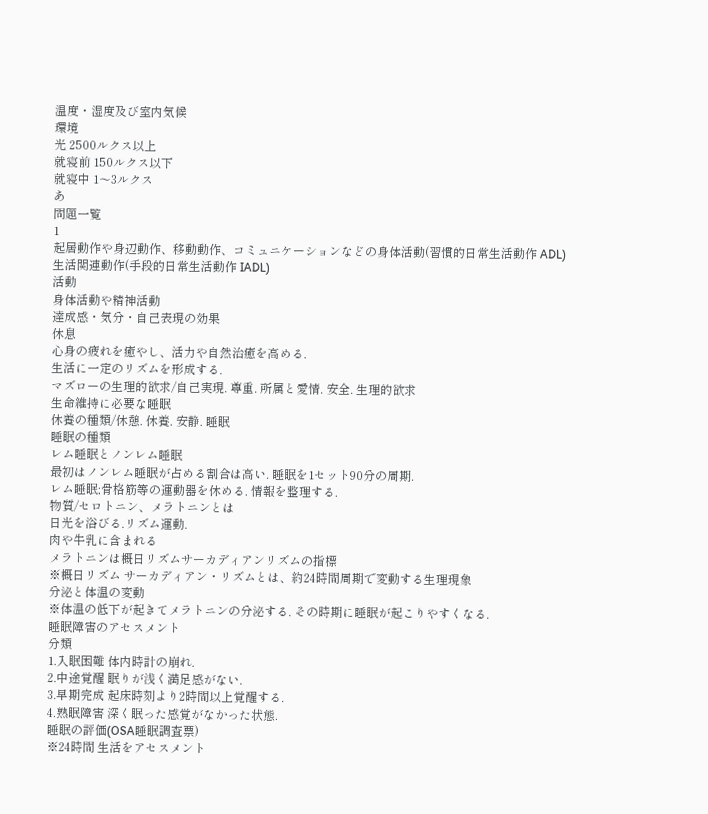温度・湿度及び室内気候
環境
光 2500ルクス以上
就寝前 150ルクス以下
就寝中 1〜3ルクス
あ
問題一覧
1
起居動作や身辺動作、移動動作、コミュニケーションなどの身体活動(習慣的日常生活動作 ADL)
生活関連動作(手段的日常生活動作 IADL)
活動
身体活動や精神活動
達成感・気分・自己表現の効果
休息
心身の疲れを癒やし、活力や自然治癒を高める.
生活に一定のリズムを形成する.
マズローの生理的欲求/自己実現. 尊重. 所属と愛情. 安全. 生理的欲求
生命維持に必要な睡眠
休養の種類/休憩. 休養. 安静. 睡眠
睡眠の種類
レム睡眠とノンレム睡眠
最初はノンレム睡眠が占める割合は高い. 睡眠を1セット90分の周期.
レム睡眠;骨格筋等の運動器を休める. 情報を整理する.
物質/セロトニン、メラトニンとは
日光を浴びる.リズム運動.
肉や牛乳に含まれる
メラトニンは概日リズムサーカディアンリズムの指標
※概日リズム サーカディアン・リズムとは、約24時間周期で変動する生理現象
分泌と体温の変動
※体温の低下が起きてメラトニンの分泌する. その時期に睡眠が起こりやすくなる.
睡眠障害のアセスメント
分類
1.入眠困難 体内時計の崩れ.
2.中途覚醒 眠りが浅く満足感がない.
3.早期完成 起床時刻より2時間以上覚醒する.
4.熟眠障害 深く眠った感覚がなかった状態.
睡眠の評価(OSA睡眠調査票)
※24時間 生活をアセスメント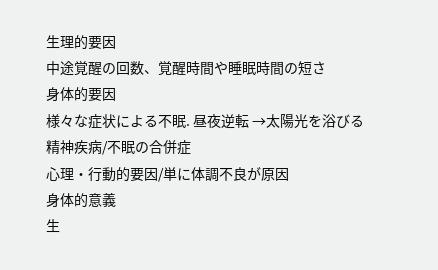生理的要因
中途覚醒の回数、覚醒時間や睡眠時間の短さ
身体的要因
様々な症状による不眠. 昼夜逆転 →太陽光を浴びる
精神疾病/不眠の合併症
心理・行動的要因/単に体調不良が原因
身体的意義
生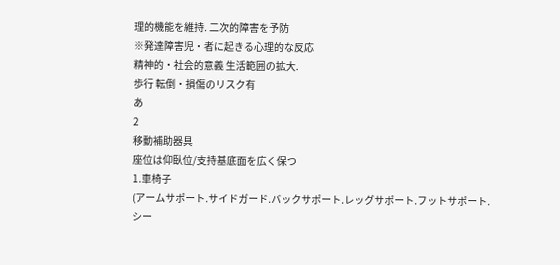理的機能を維持. 二次的障害を予防
※発達障害児・者に起きる心理的な反応
精神的・社会的意義 生活範囲の拡大.
歩行 転倒・損傷のリスク有
あ
2
移動補助器具
座位は仰臥位/支持基底面を広く保つ
1.車椅子
(アームサポート.サイドガード.バックサポート.レッグサポート.フットサポート.
シー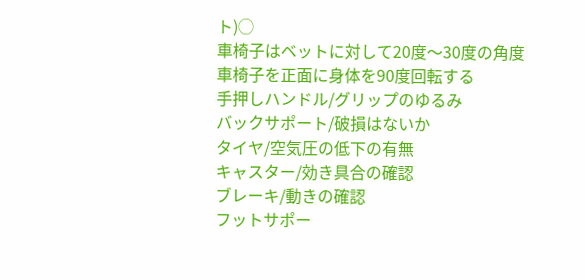ト)◯
車椅子はベットに対して20度〜30度の角度
車椅子を正面に身体を90度回転する
手押しハンドル/グリップのゆるみ
バックサポート/破損はないか
タイヤ/空気圧の低下の有無
キャスター/効き具合の確認
ブレーキ/動きの確認
フットサポー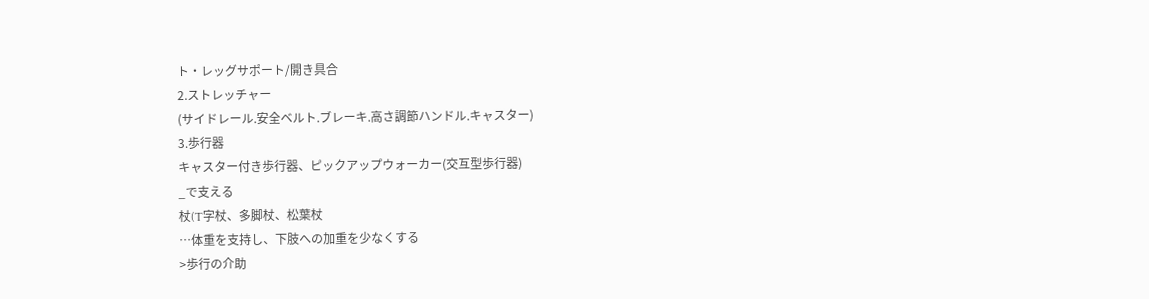ト・レッグサポート/開き具合
2.ストレッチャー
(サイドレール.安全ベルト.ブレーキ.高さ調節ハンドル.キャスター)
3.歩行器
キャスター付き歩行器、ピックアップウォーカー(交互型歩行器)
_で支える
杖(T字杖、多脚杖、松葉杖
…体重を支持し、下肢への加重を少なくする
>歩行の介助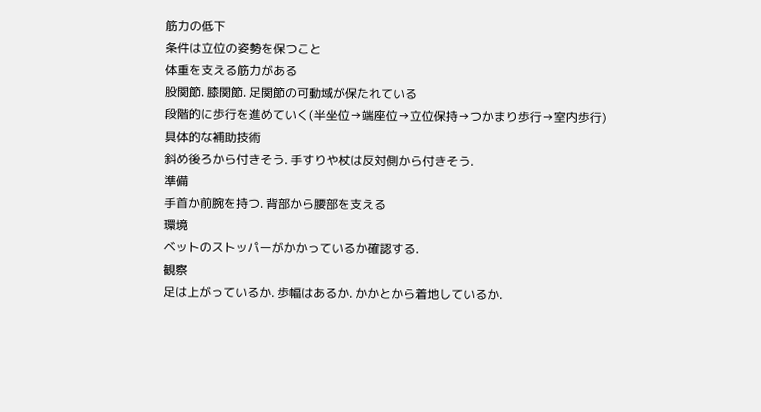筋力の低下
条件は立位の姿勢を保つこと
体重を支える筋力がある
股関節. 膝関節. 足関節の可動域が保たれている
段階的に歩行を進めていく(半坐位→端座位→立位保持→つかまり歩行→室内歩行)
具体的な補助技術
斜め後ろから付きそう. 手すりや杖は反対側から付きそう.
準備
手首か前腕を持つ. 背部から腰部を支える
環境
ベットのストッパーがかかっているか確認する.
観察
足は上がっているか. 歩幅はあるか. かかとから着地しているか.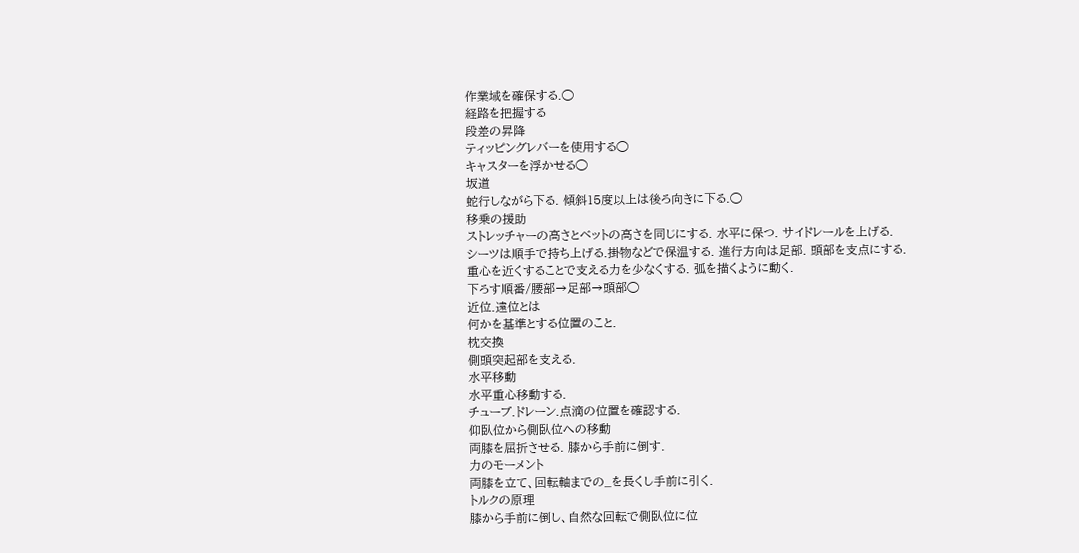作業域を確保する.◯
経路を把握する
段差の昇降
ティッピングレバーを使用する◯
キャスターを浮かせる◯
坂道
蛇行しながら下る. 傾斜15度以上は後ろ向きに下る.◯
移乗の援助
ストレッチャーの高さとベットの高さを同じにする. 水平に保つ. サイドレールを上げる.
シーツは順手で持ち上げる.掛物などで保温する. 進行方向は足部. 頭部を支点にする.
重心を近くすることで支える力を少なくする. 弧を描くように動く.
下ろす順番/腰部→足部→頭部◯
近位.遠位とは
何かを基準とする位置のこと.
枕交換
側頭突起部を支える.
水平移動
水平重心移動する.
チューブ.ドレーン.点滴の位置を確認する.
仰臥位から側臥位への移動
両膝を屈折させる. 膝から手前に倒す.
力のモーメント
両膝を立て、回転軸までの_を長くし手前に引く.
トルクの原理
膝から手前に倒し、自然な回転で側臥位に位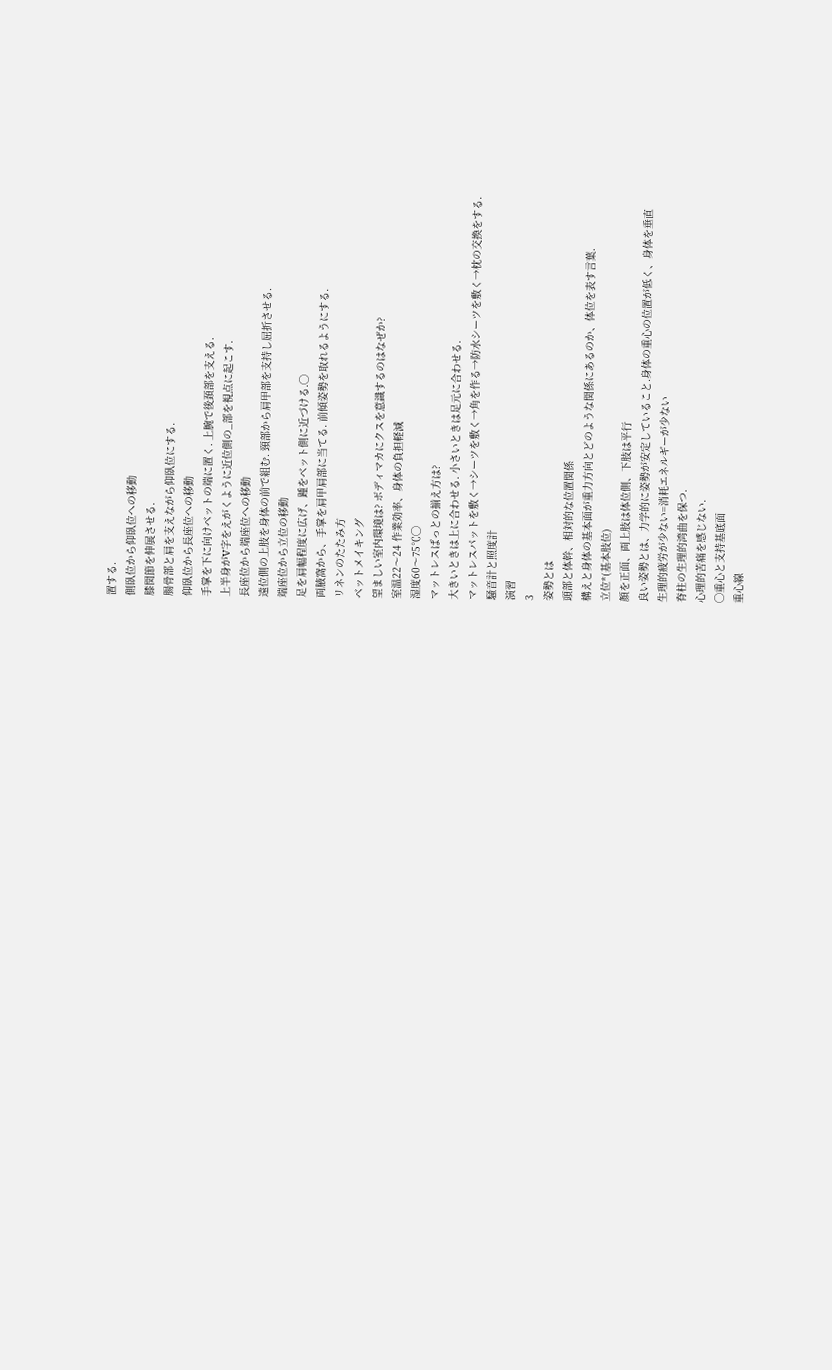置する.
側臥位から仰臥位への移動
膝関節を伸展させる.
腸骨部と肩を支えながら仰臥位にする.
仰臥位から長座位への移動
手掌を下に向けベットの端に置く. 上腕で後頚部を支える.
上半身がV字をえがくように近位側の_部を視点に起こす.
長座位から端座位への移動
遠位側の上肢を身体の前で組む. 頸部から肩甲部を支持し屈折させる.
端座位から立位の移動
足を肩幅程度に広げ、踵をベット側に近づける.◯
両腋窩から、手掌を肩甲肩部に当てる. 前傾姿勢を取れるようにする.
リネンのたたみ方
ベットメイキング
望ましい室内環境は? ボディマカにクスを意識するのはなぜか?
室温22〜24 作業効率、身体の負担軽減
湿度60〜75℃◯
マットレスぱっとの揃え方は?
大きいときは上に合わせる. 小さいときは足元に合わせる.
マットレスパットを敷く→シーツを敷く→角を作る→防水シーツを敷く→枕の交換をする.
騒音計と照度計
演習
3
姿勢とは
頭部と体幹、相対的な位置関係
構えと身体の基本面が重力方向とどのような関係にあるのか、体位を表す言葉.
立位*(基本肢位)
顔を正面、両上肢は体位側、下肢は平行
良い姿勢とは、力学的に姿勢が安定していること.身体の重心の位置が低く、身体を垂直
生理的疲労が少ない=消耗エネルギーが少ない
脊柱の生理的湾曲を保つ.
心理的苦痛を感じない.
◯重心と支持基底面
重心線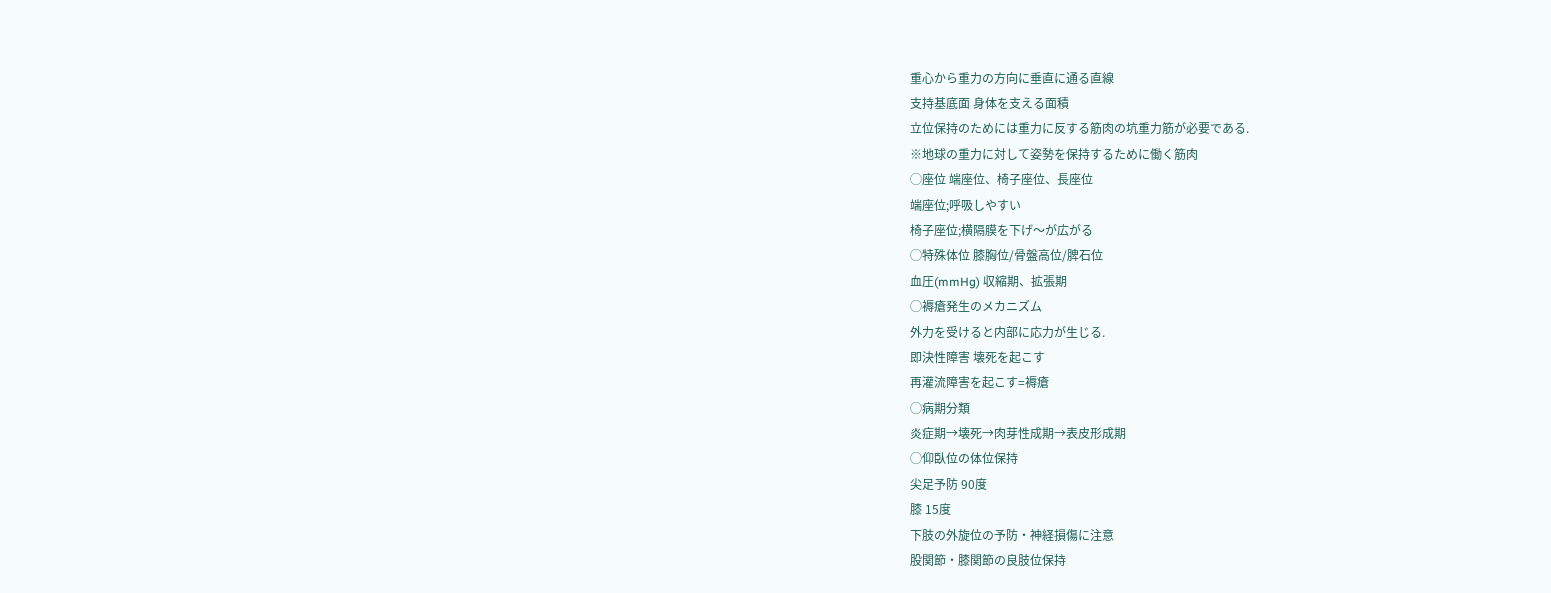重心から重力の方向に垂直に通る直線
支持基底面 身体を支える面積
立位保持のためには重力に反する筋肉の坑重力筋が必要である.
※地球の重力に対して姿勢を保持するために働く筋肉
◯座位 端座位、椅子座位、長座位
端座位;呼吸しやすい
椅子座位;横隔膜を下げ〜が広がる
◯特殊体位 膝胸位/骨盤高位/脾石位
血圧(mmHg) 収縮期、拡張期
◯褥瘡発生のメカニズム
外力を受けると内部に応力が生じる.
即決性障害 壊死を起こす
再灌流障害を起こす=褥瘡
◯病期分類
炎症期→壊死→肉芽性成期→表皮形成期
◯仰臥位の体位保持
尖足予防 90度
膝 15度
下肢の外旋位の予防・神経損傷に注意
股関節・膝関節の良肢位保持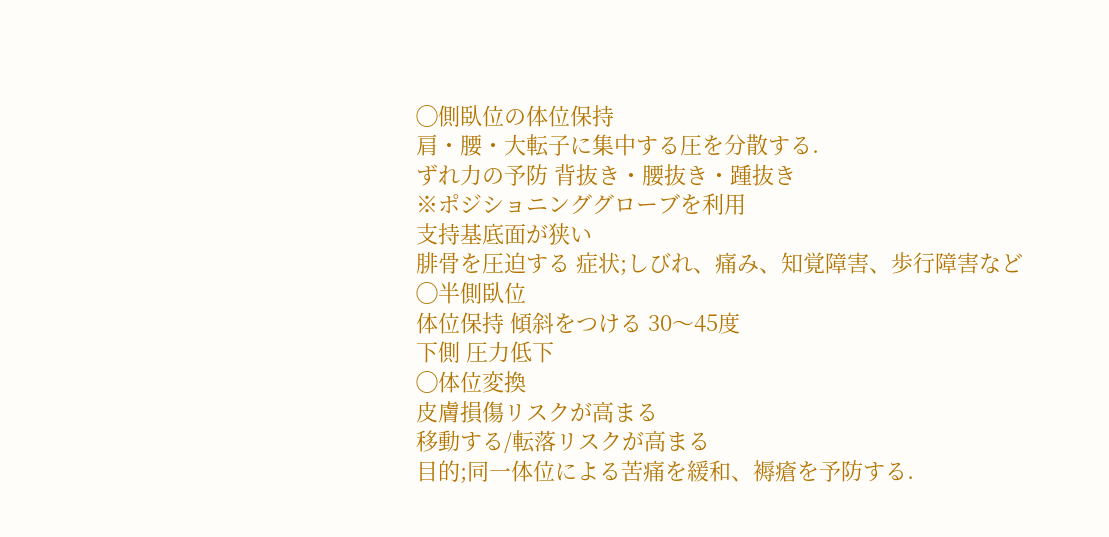◯側臥位の体位保持
肩・腰・大転子に集中する圧を分散する.
ずれ力の予防 背抜き・腰抜き・踵抜き
※ポジショニンググローブを利用
支持基底面が狭い
腓骨を圧迫する 症状;しびれ、痛み、知覚障害、歩行障害など
◯半側臥位
体位保持 傾斜をつける 30〜45度
下側 圧力低下
◯体位変換
皮膚損傷リスクが高まる
移動する/転落リスクが高まる
目的;同一体位による苦痛を緩和、褥瘡を予防する.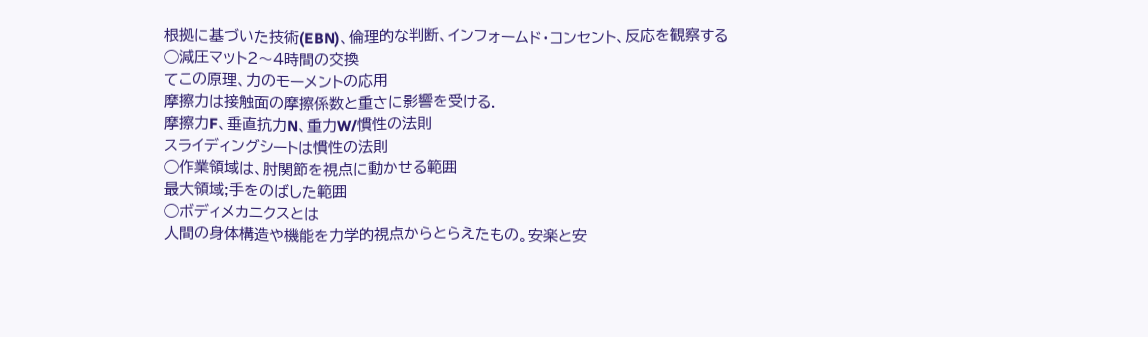根拠に基づいた技術(EBN)、倫理的な判断、インフォームド・コンセント、反応を観察する
◯減圧マット2〜4時間の交換
てこの原理、力のモーメントの応用
摩擦力は接触面の摩擦係数と重さに影響を受ける.
摩擦力F、垂直抗力N、重力W/慣性の法則
スライディングシートは慣性の法則
◯作業領域は、肘関節を視点に動かせる範囲
最大領域;手をのばした範囲
◯ボディメカニクスとは
人間の身体構造や機能を力学的視点からとらえたもの。安楽と安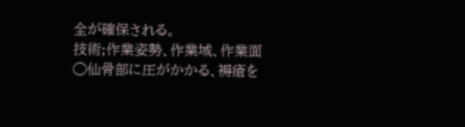全が確保される。
技術;作業姿勢、作業域、作業面
◯仙骨部に圧がかかる、褥瘡を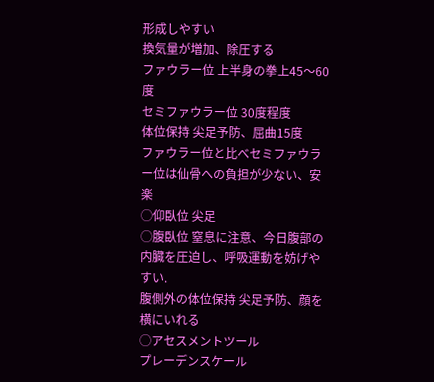形成しやすい
換気量が増加、除圧する
ファウラー位 上半身の拳上45〜60度
セミファウラー位 30度程度
体位保持 尖足予防、屈曲15度
ファウラー位と比べセミファウラー位は仙骨への負担が少ない、安楽
◯仰臥位 尖足
◯腹臥位 窒息に注意、今日腹部の内臓を圧迫し、呼吸運動を妨げやすい.
腹側外の体位保持 尖足予防、顔を横にいれる
◯アセスメントツール
プレーデンスケール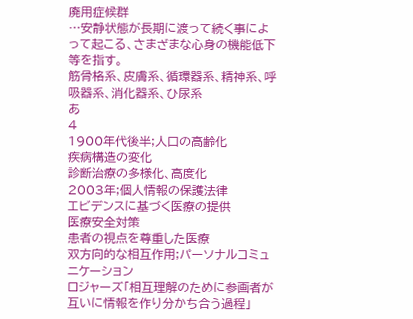廃用症候群
…安静状態が長期に渡って続く事によって起こる、さまざまな心身の機能低下等を指す。
筋骨格系、皮膚系、循環器系、精神系、呼吸器系、消化器系、ひ尿系
あ
4
1900年代後半;人口の高齢化
疾病構造の変化
診断治療の多様化、高度化
2003年;個人情報の保護法律
エビデンスに基づく医療の提供
医療安全対策
患者の視点を尊重した医療
双方向的な相互作用;パーソナルコミュニケーション
ロジャーズ「相互理解のために参画者が互いに情報を作り分かち合う過程」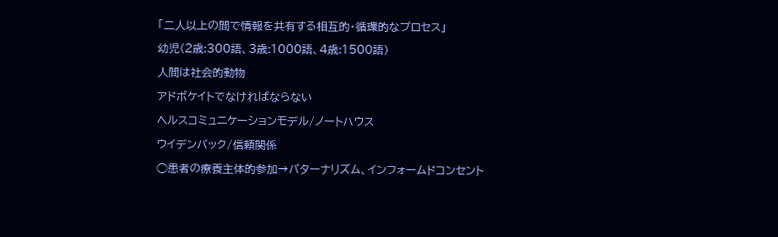「二人以上の間で情報を共有する相互的・循環的なプロセス」
幼児(2歳:300語、3歳:1000語、4歳:1500語)
人間は社会的動物
アドボケイトでなければならない
ヘルスコミュニケーションモデル/ノートハウス
ウイデンバック/信頼関係
◯患者の療養主体的参加→パターナリズム、インフォームドコンセント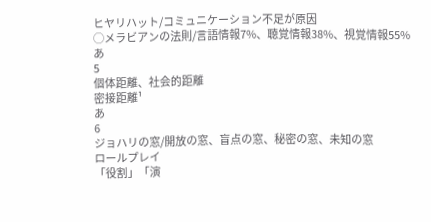ヒヤリハット/コミュニケーション不足が原因
◯メラビアンの法則/言語情報7%、聴覚情報38%、視覚情報55%
あ
5
個体距離、社会的距離
密接距離¹
あ
6
ジョハリの窓/開放の窓、盲点の窓、秘密の窓、未知の窓
ロールプレイ
「役割」「演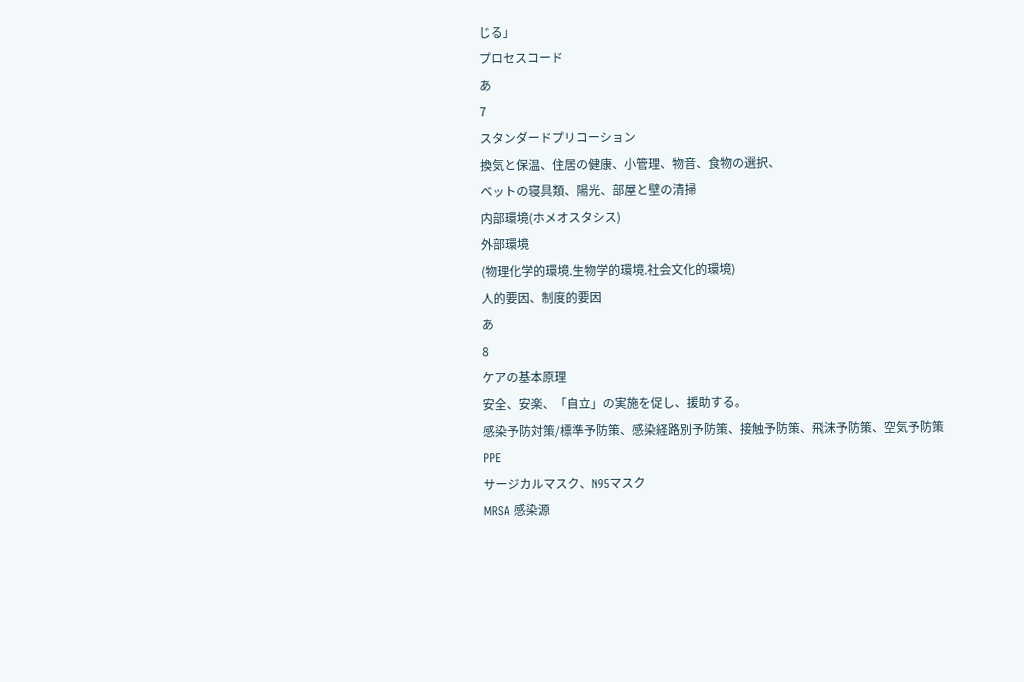じる」
プロセスコード
あ
7
スタンダードプリコーション
換気と保温、住居の健康、小管理、物音、食物の選択、
ベットの寝具類、陽光、部屋と壁の清掃
内部環境(ホメオスタシス)
外部環境
(物理化学的環境.生物学的環境.社会文化的環境)
人的要因、制度的要因
あ
8
ケアの基本原理
安全、安楽、「自立」の実施を促し、援助する。
感染予防対策/標準予防策、感染経路別予防策、接触予防策、飛沫予防策、空気予防策
PPE
サージカルマスク、N95マスク
MRSA 感染源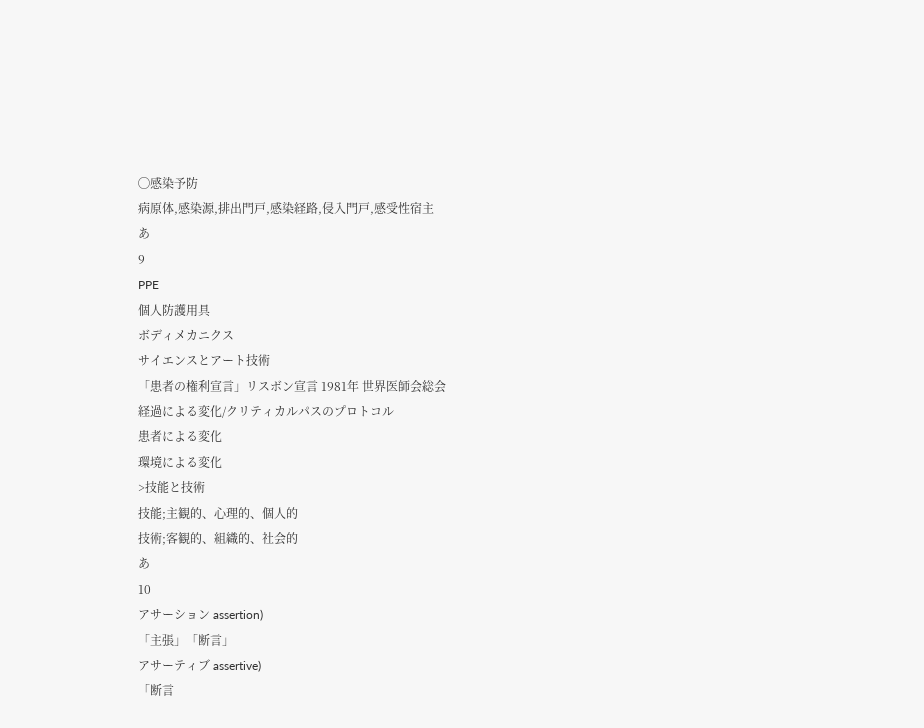◯感染予防
病原体,感染源,排出門戸,感染経路,侵入門戸,感受性宿主
あ
9
PPE
個人防護用具
ボディメカニクス
サイエンスとアート技術
「患者の権利宣言」リスボン宣言 1981年 世界医師会総会
経過による変化/クリティカルパスのプロトコル
患者による変化
環境による変化
>技能と技術
技能;主観的、心理的、個人的
技術;客観的、組織的、社会的
あ
10
アサーション assertion)
「主張」「断言」
アサーティブ assertive)
「断言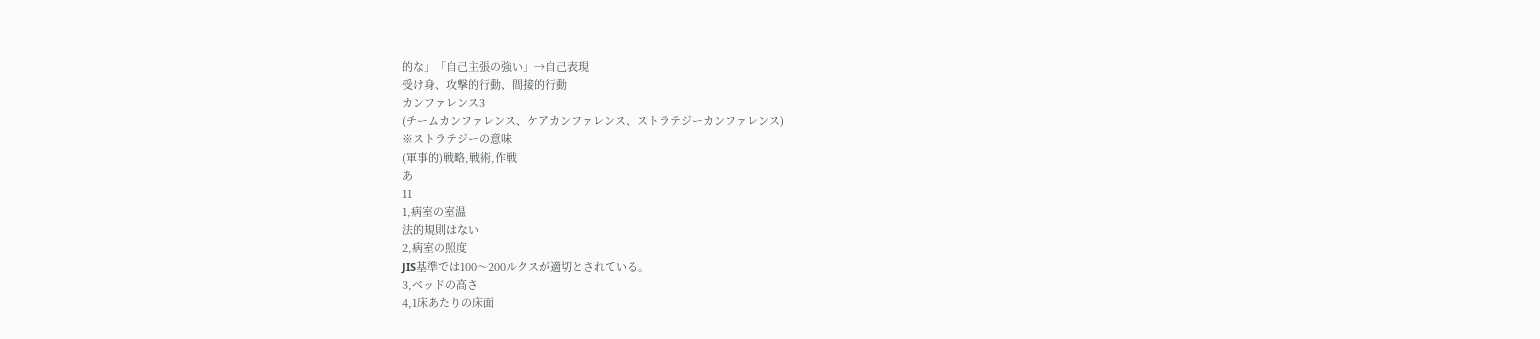的な」「自己主張の強い」→自己表現
受け身、攻撃的行動、間接的行動
カンファレンス3
(チームカンファレンス、ケアカンファレンス、ストラテジーカンファレンス)
※ストラテジーの意味
(軍事的)戦略,戦術,作戦
あ
11
1,病室の室温
法的規則はない
2,病室の照度
JIS基準では100〜200ルクスが適切とされている。
3,ベッドの高さ
4,1床あたりの床面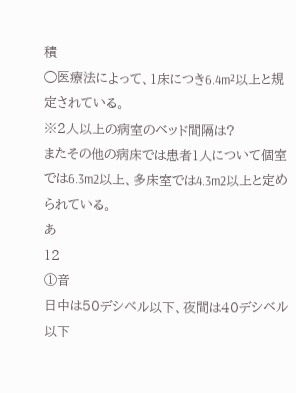積
◯医療法によって、1床につき6.4m²以上と規定されている。
※2人以上の病室のベッド間隔は?
またその他の病床では患者1人について個室では6.3m2以上、多床室では4.3m2以上と定められている。
あ
12
①音
日中は50デシベル以下、夜間は40デシベル以下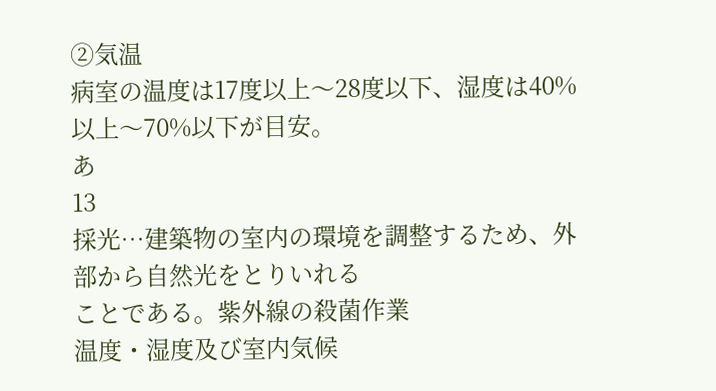➁気温
病室の温度は17度以上〜28度以下、湿度は40%以上〜70%以下が目安。
あ
13
採光…建築物の室内の環境を調整するため、外部から自然光をとりいれる
ことである。紫外線の殺菌作業
温度・湿度及び室内気候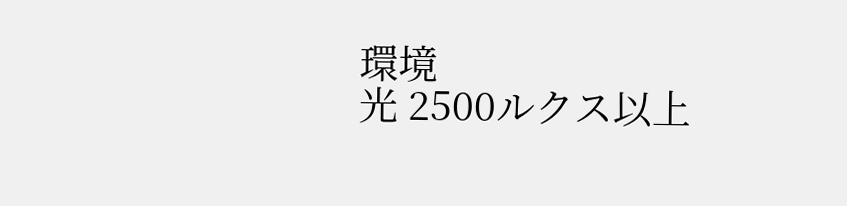環境
光 2500ルクス以上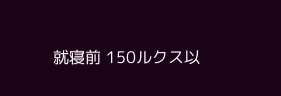就寝前 150ルクス以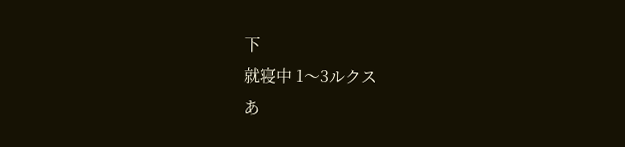下
就寝中 1〜3ルクス
あ